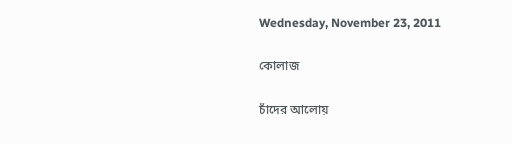Wednesday, November 23, 2011

কোলাজ

চাঁদের আলোয়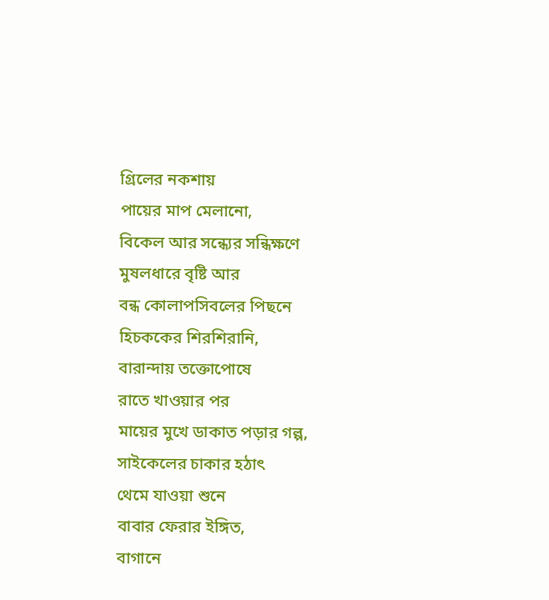গ্রিলের নকশায়
পায়ের মাপ মেলানো,
বিকেল আর সন্ধ্যের সন্ধিক্ষণে
মুষলধারে বৃষ্টি আর
বন্ধ কোলাপসিবলের পিছনে
হিচককের শিরশিরানি,
বারান্দায় তক্তোপোষে
রাতে খাওয়ার পর
মায়ের মুখে ডাকাত পড়ার গল্প,
সাইকেলের চাকার হঠাৎ
থেমে যাওয়া শুনে
বাবার ফেরার ইঙ্গিত,
বাগানে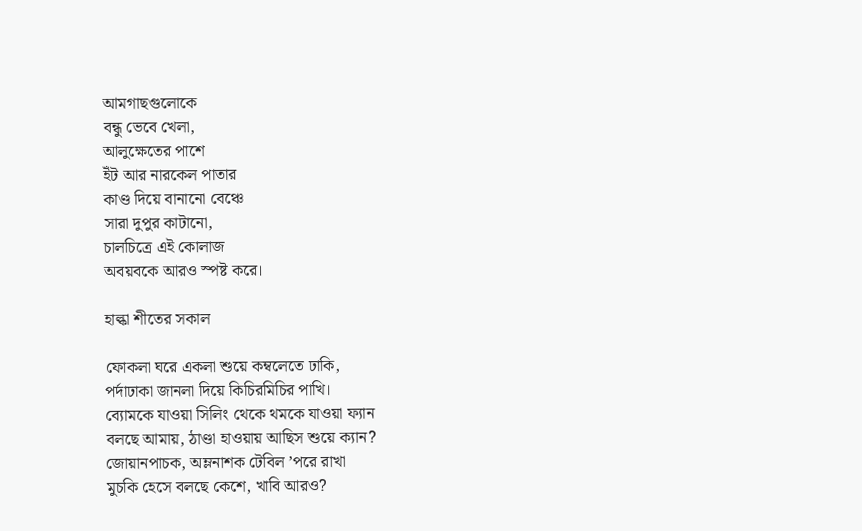আমগাছগুলোকে
বন্ধু ভেবে খেলা,
আলুক্ষেতের পাশে
ইঁট আর নারকেল পাতার
কাণ্ড দিয়ে বানানো বেঞ্চে
সারা দুপুর কাটানো,
চালচিত্রে এই কোলাজ
অবয়বকে আরও স্পষ্ট করে।

হাল্কা শীতের সকাল

ফোকলা ঘরে একলা শুয়ে কম্বলেতে ঢাকি,
পর্দাঢাকা জানলা দিয়ে কিচিরমিচির পাখি।
ব্যোমকে যাওয়া সিলিং থেকে থমকে যাওয়া ফ্যান
বলছে আমায়, ঠাণ্ডা হাওয়ায় আছিস শুয়ে ক্যান?
জোয়ানপাচক, অম্লনাশক টেবিল ’পরে রাখা
মুচকি হেসে বলছে কেশে, খাবি আরও?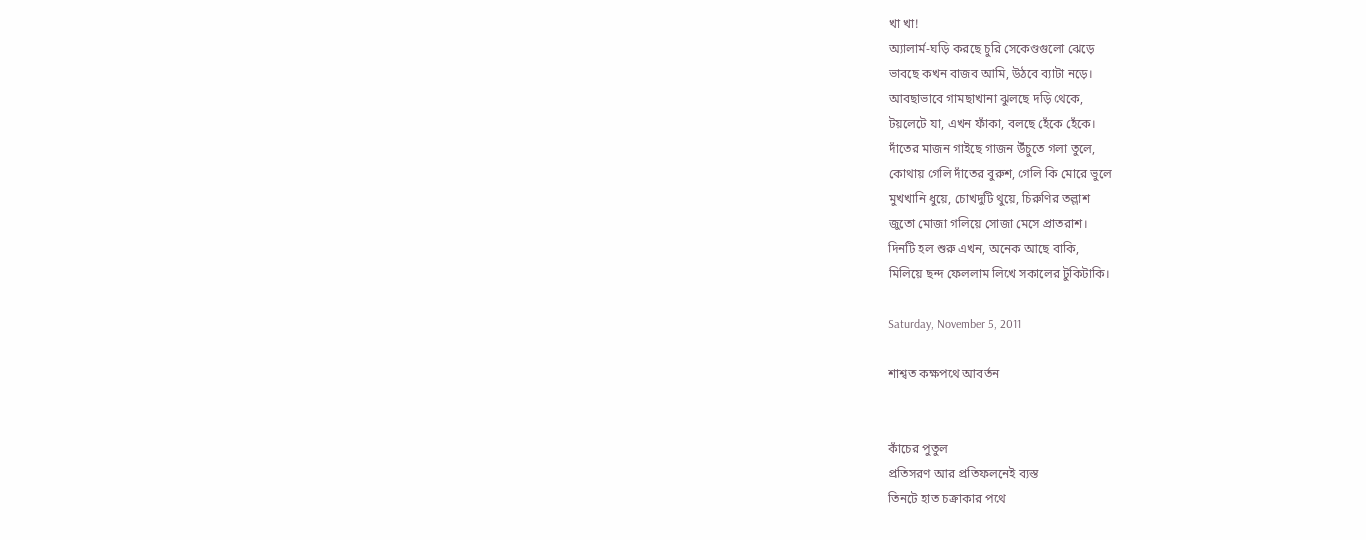খা খা!
অ্যালার্ম-ঘড়ি করছে চুরি সেকেণ্ডগুলো ঝেড়ে
ভাবছে কখন বাজব আমি, উঠবে ব্যাটা নড়ে।
আবছাভাবে গামছাখানা ঝুলছে দড়ি থেকে,
টয়লেটে যা, এখন ফাঁকা, বলছে হেঁকে হেঁকে।
দাঁতের মাজন গাইছে গাজন উঁচুতে গলা তুলে,
কোথায় গেলি দাঁতের বুরুশ, গেলি কি মোরে ভুলে
মুখখানি ধুয়ে, চোখদুটি থুয়ে, চিরুণির তল্লাশ
জুতো মোজা গলিয়ে সোজা মেসে প্রাতরাশ।
দিনটি হল শুরু এখন, অনেক আছে বাকি,
মিলিয়ে ছন্দ ফেললাম লিখে সকালের টুকিটাকি।

Saturday, November 5, 2011

শাশ্বত কক্ষপথে আবর্তন


কাঁচের পুতুল
প্রতিসরণ আর প্রতিফলনেই ব্যস্ত
তিনটে হাত চক্রাকার পথে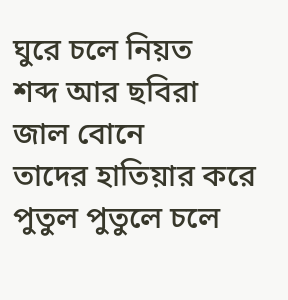ঘুরে চলে নিয়ত
শব্দ আর ছবিরা জাল বোনে
তাদের হাতিয়ার করে
পুতুল পুতুলে চলে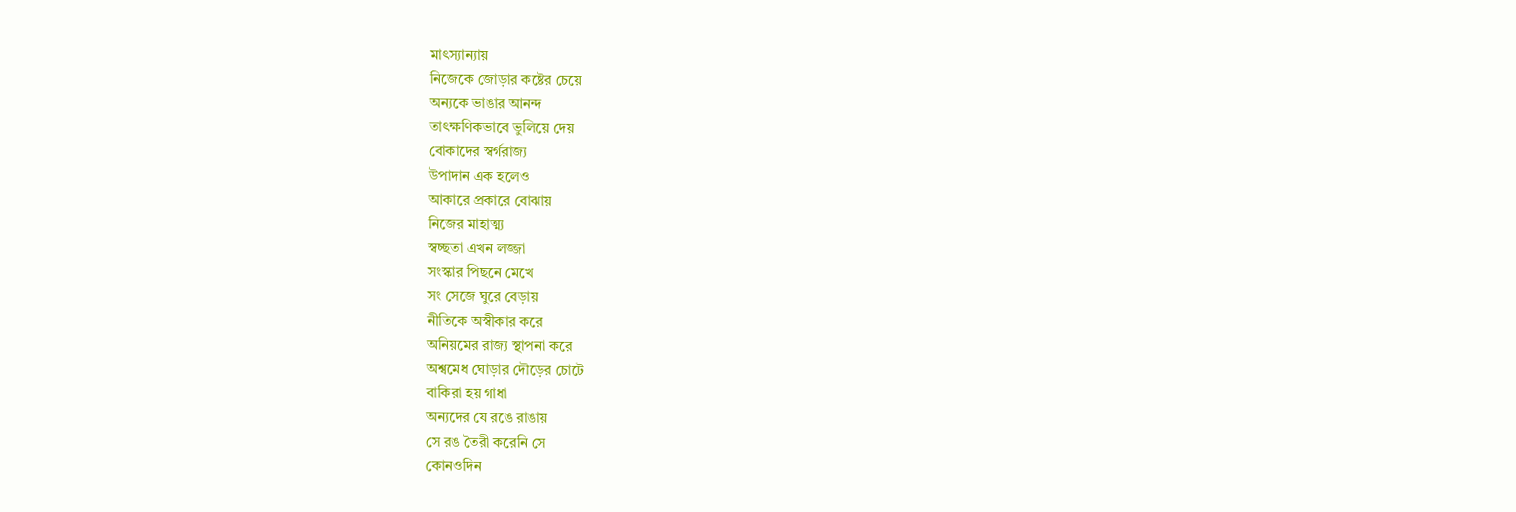মাৎস্যান্যায়
নিজেকে জোড়ার কষ্টের চেয়ে
অন্যকে ভাঙার আনন্দ
তাৎক্ষণিকভাবে ভুলিয়ে দেয়
বোকাদের স্বর্গরাজ্য
উপাদান এক হলেও
আকারে প্রকারে বোঝায়
নিজের মাহাত্ম্য
স্বচ্ছতা এখন লজ্জা
সংস্কার পিছনে মেখে
সং সেজে ঘুরে বেড়ায়
নীতিকে অস্বীকার করে
অনিয়মের রাজ্য স্থাপনা করে
অশ্বমেধ ঘোড়ার দৌড়ের চোটে
বাকিরা হয় গাধা
অন্যদের যে রঙে রাঙায়
সে রঙ তৈরী করেনি সে
কোনওদিন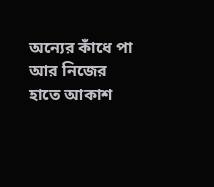অন্যের কাঁধে পা
আর নিজের হাতে আকাশ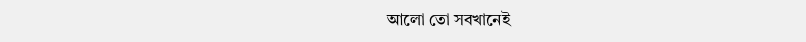আলো তো সবখানেই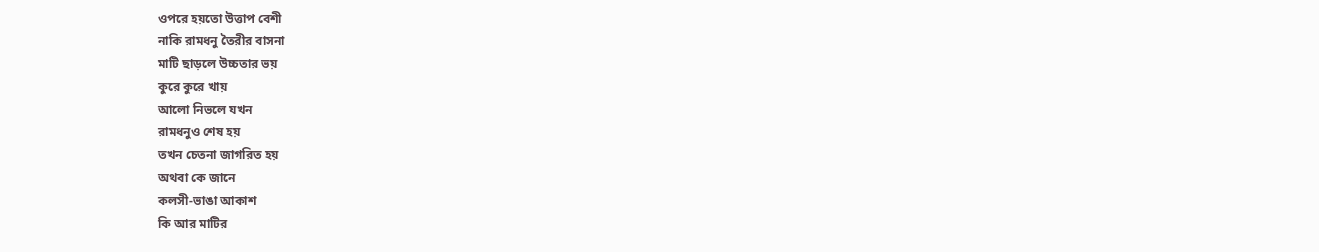ওপরে হয়তো উত্তাপ বেশী
নাকি রামধনু তৈরীর বাসনা
মাটি ছাড়লে উচ্চতার ভয়
কুরে কুরে খায়
আলো নিভলে যখন
রামধনুও শেষ হয়
তখন চেতনা জাগরিত হয়
অথবা কে জানে
কলসী-ভাঙা আকাশ
কি আর মাটির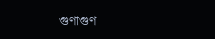গুণাগুণ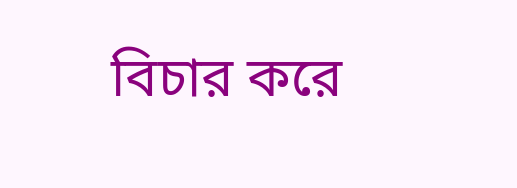বিচার করে